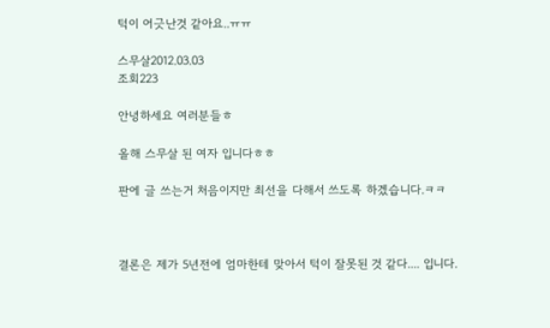턱이 어긋난것 같아요..ㅠㅠ

스무살2012.03.03
조회223

안녕하세요 여러분들ㅎ

올해 스무살 된 여자 입니다ㅎㅎ

판에 글 쓰는거 처음이지만 최선을 다해서 쓰도록 하겠습니다.ㅋㅋ



결론은 제가 5년전에 엄마한테 맞아서 턱이 잘못된 것 같다.... 입니다.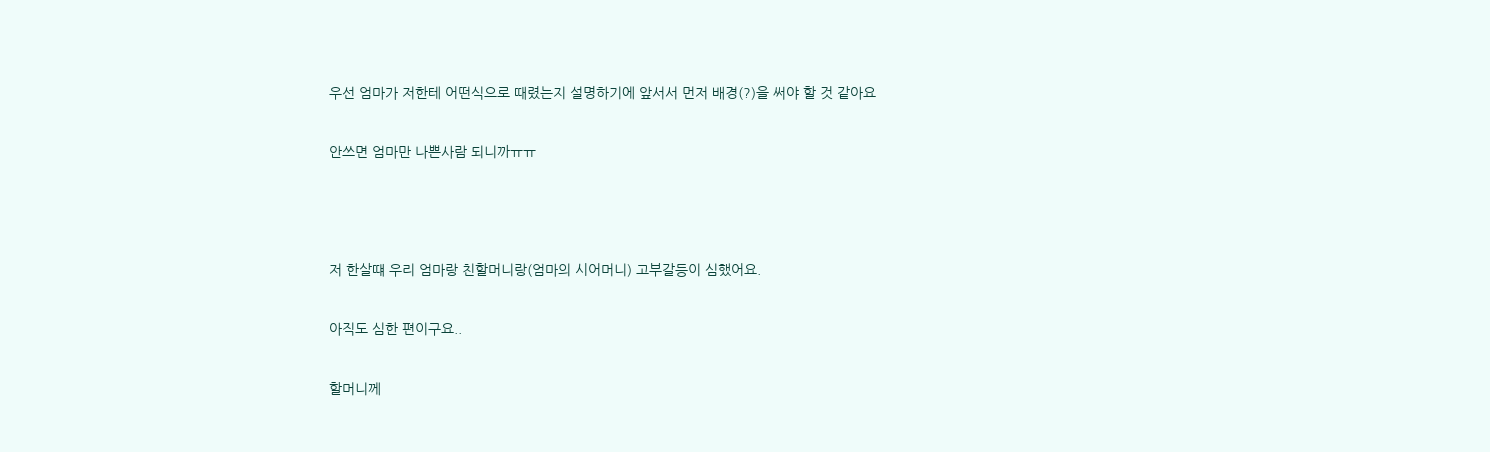우선 엄마가 저한테 어떤식으로 때렸는지 설명하기에 앞서서 먼저 배경(?)을 써야 할 것 같아요

안쓰면 엄마만 나쁜사람 되니까ㅠㅠ



저 한살떄 우리 엄마랑 친할머니랑(엄마의 시어머니) 고부갈등이 심했어요.

아직도 심한 편이구요..

할머니께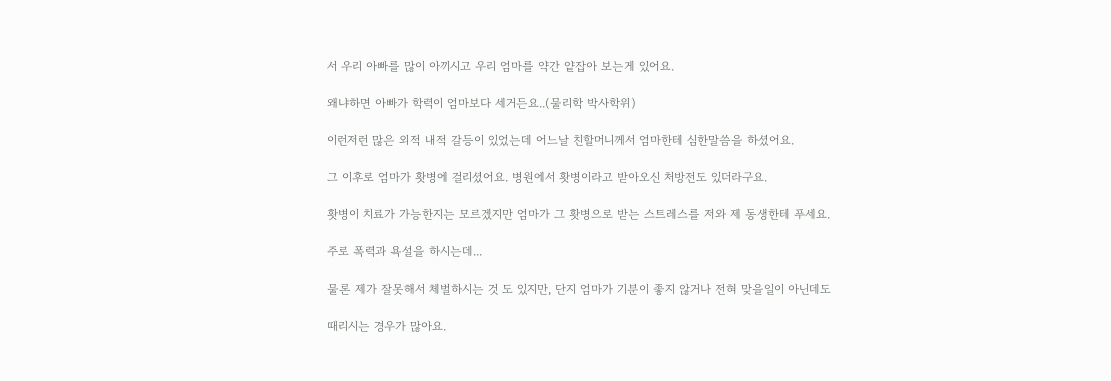서 우리 아빠를 많이 아끼시고 우리 엄마를 약간 얕잡아 보는게 있어요.

왜냐하면 아빠가 학력이 엄마보다 세거든요..(물리학 박사학위)

이런저런 많은 외적 내적 갈등이 있었는데 어느날 친할머니께서 엄마한테 심한말씀을 하셨어요.

그 이후로 엄마가 홧병에 걸리셨어요. 병원에서 홧병이라고 받아오신 처방전도 있더라구요.

홧병이 치료가 가능한지는 모르겠지만 엄마가 그 홧병으로 받는 스트레스를 저와 제 동생한테 푸세요.

주로 폭력과 욕설을 하시는데...

물론 제가 잘못해서 체벌하시는 것 도 있지만, 단지 엄마가 기분이 좋지 않거나 전혀 맞을일이 아닌데도

때리시는 경우가 많아요.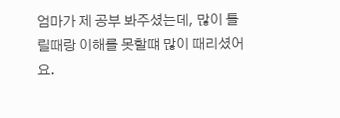엄마가 제 공부 봐주셨는데, 많이 틀릴때랑 이해를 못할떄 많이 때리셨어요.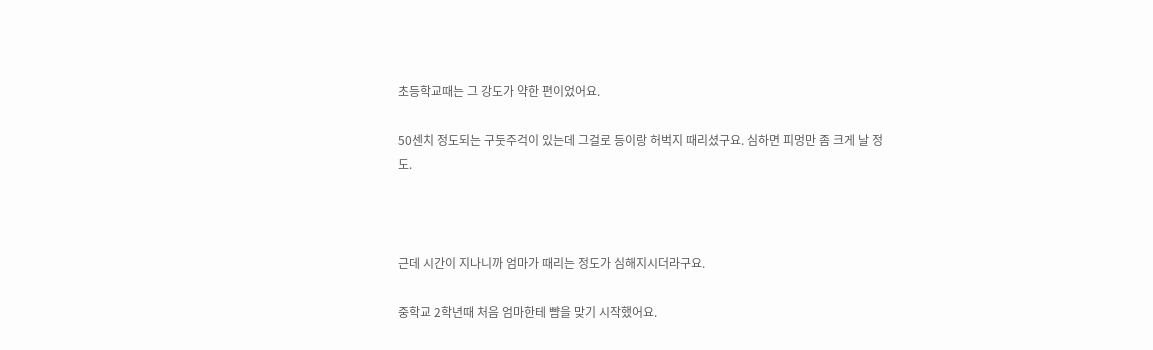초등학교때는 그 강도가 약한 편이었어요.

50센치 정도되는 구둣주걱이 있는데 그걸로 등이랑 허벅지 때리셨구요. 심하면 피멍만 좀 크게 날 정도.



근데 시간이 지나니까 엄마가 때리는 정도가 심해지시더라구요.

중학교 2학년때 처음 엄마한테 뺨을 맞기 시작했어요.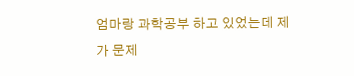엄마랑 과학공부 하고 있었는데 제가 문제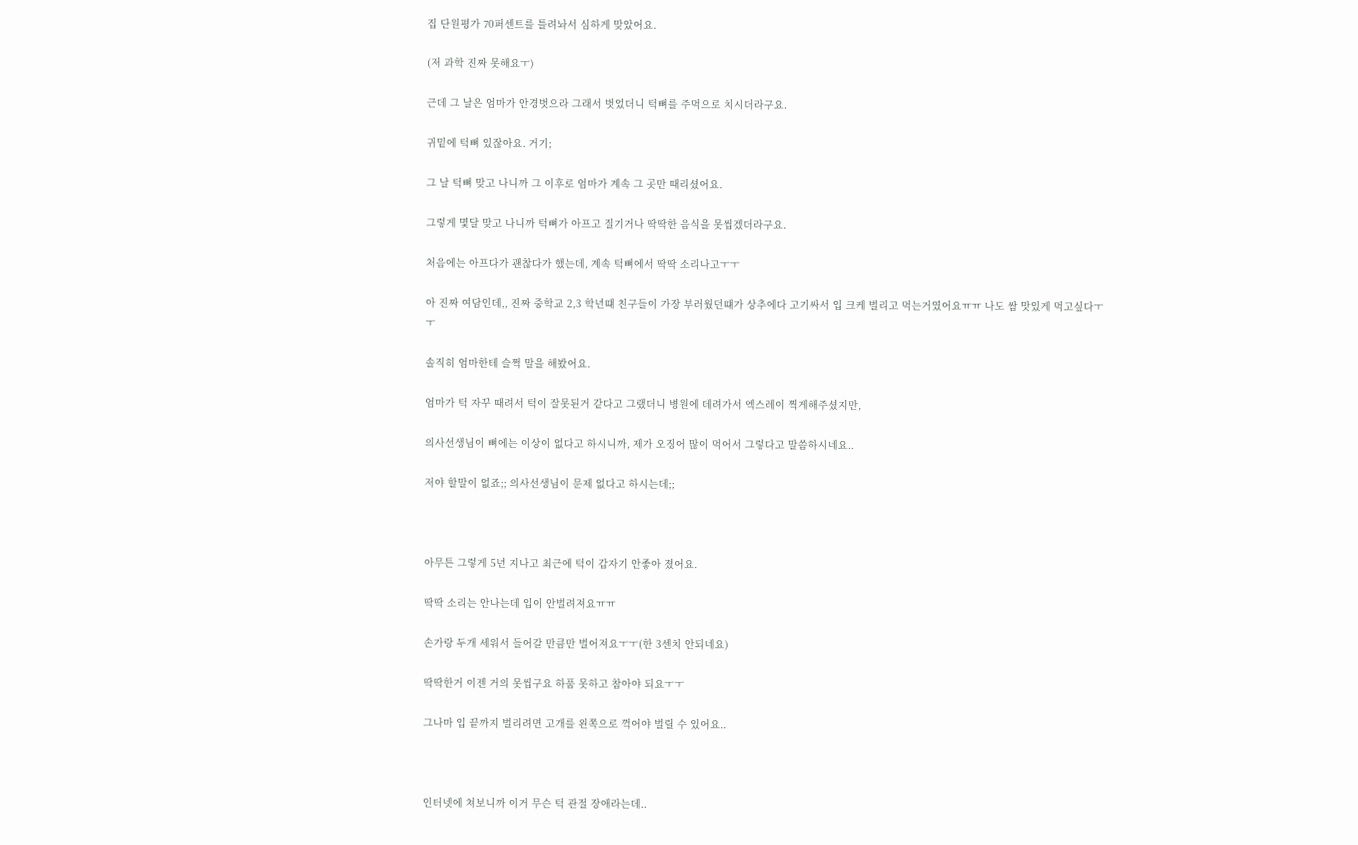집 단원평가 70퍼센트를 틀려놔서 심하게 맞았어요.

(저 과학 진짜 못해요ㅜ)

근데 그 날은 엄마가 안경벗으라 그래서 벗었더니 턱뼈를 주먹으로 치시더라구요.

귀밑에 턱뼈 있잖아요. 거기;

그 날 턱뼈 맞고 나니까 그 이후로 엄마가 계속 그 곳만 때리셨어요.

그렇게 몇달 맞고 나니까 턱뼈가 아프고 질기거나 딱딱한 음식을 못씹겠더라구요.

처음에는 아프다가 괜찮다가 했는데, 계속 턱뼈에서 딱딱 소리나고ㅜㅜ

아 진짜 여담인데,, 진짜 중학교 2,3 학년떄 친구들이 가장 부러웠던떄가 상추에다 고기싸서 입 크케 벌리고 먹는거였어요ㅠㅠ 나도 쌈 맛있게 먹고싶다ㅜㅜ

솔직히 엄마한테 슬쩍 말을 해봤어요.

엄마가 턱 자꾸 때려서 턱이 잘못된거 같다고 그랬더니 병원에 데려가서 엑스레이 찍게해주셨지만,

의사선생님이 뼈에는 이상이 없다고 하시니까, 제가 오징어 많이 먹어서 그렇다고 말씀하시네요..

저야 할말이 없죠;; 의사선생님이 문제 없다고 하시는데;;



아무튼 그렇게 5년 지나고 최근에 턱이 갑자기 안좋아 졌어요.

딱딱 소리는 안나는데 입이 안벌려져요ㅠㅠ

손가랑 두개 세워서 들어갈 만큼만 벌어져요ㅜㅜ(한 3센치 안되네요)

딱딱한거 이젠 거의 못씹구요 하품 못하고 참아야 되요ㅜㅜ

그나마 입 끝까지 벌리려면 고개를 왼쪽으로 꺽어야 벌릴 수 있어요..



인터넷에 쳐보니까 이거 무슨 턱 관절 장애라는데..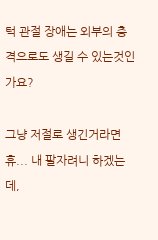턱 관절 장애는 외부의 충격으로도 생길 수 있는것인가요?

그냥 저절로 생긴거라면 휴... 내 팔자려니 하겠는데,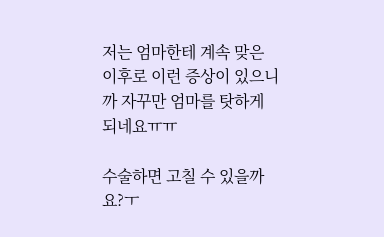저는 엄마한테 계속 맞은 이후로 이런 증상이 있으니까 자꾸만 엄마를 탓하게 되네요ㅠㅠ

수술하면 고칠 수 있을까요?ㅜ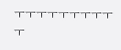ㅜㅜㅜㅜㅜㅜㅜㅜㅜㅜ